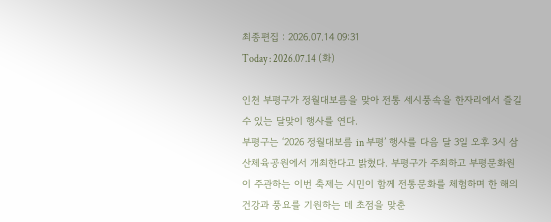최종편집 : 2026.07.14 09:31
Today : 2026.07.14 (화)

인천 부평구가 정월대보름을 맞아 전통 세시풍속을 한자리에서 즐길 수 있는 달맞이 행사를 연다.
부평구는 ‘2026 정월대보름 in 부평’ 행사를 다음 달 3일 오후 3시 삼산체육공원에서 개최한다고 밝혔다. 부평구가 주최하고 부평문화원이 주관하는 이번 축제는 시민이 함께 전통문화를 체험하며 한 해의 건강과 풍요를 기원하는 데 초점을 맞춘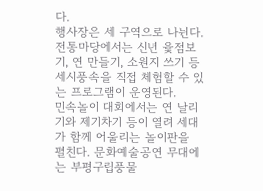다.
행사장은 세 구역으로 나뉜다. 전통마당에서는 신년 윷점보기, 연 만들기, 소원지 쓰기 등 세시풍속을 직접 체험할 수 있는 프로그램이 운영된다.
민속놀이 대회에서는 연 날리기와 제기차기 등이 열려 세대가 함께 어울리는 놀이판을 펼친다. 문화예술공연 무대에는 부평구립풍물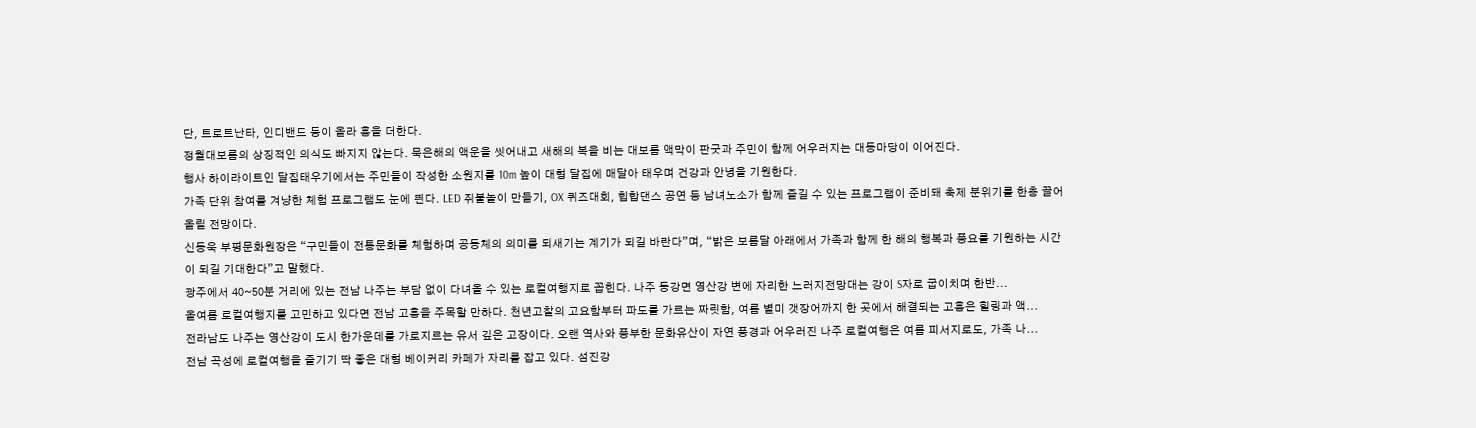단, 트로트난타, 인디밴드 등이 올라 흥을 더한다.
정월대보름의 상징적인 의식도 빠지지 않는다. 묵은해의 액운을 씻어내고 새해의 복을 비는 대보름 액막이 판굿과 주민이 함께 어우러지는 대동마당이 이어진다.
행사 하이라이트인 달집태우기에서는 주민들이 작성한 소원지를 10m 높이 대형 달집에 매달아 태우며 건강과 안녕을 기원한다.
가족 단위 참여를 겨냥한 체험 프로그램도 눈에 띈다. LED 쥐불놀이 만들기, OX 퀴즈대회, 힙합댄스 공연 등 남녀노소가 함께 즐길 수 있는 프로그램이 준비돼 축제 분위기를 한층 끌어올릴 전망이다.
신동욱 부평문화원장은 “구민들이 전통문화를 체험하며 공동체의 의미를 되새기는 계기가 되길 바란다”며, “밝은 보름달 아래에서 가족과 함께 한 해의 행복과 풍요를 기원하는 시간이 되길 기대한다”고 말했다.
광주에서 40~50분 거리에 있는 전남 나주는 부담 없이 다녀올 수 있는 로컬여행지로 꼽힌다. 나주 동강면 영산강 변에 자리한 느러지전망대는 강이 S자로 굽이치며 한반...
올여름 로컬여행지를 고민하고 있다면 전남 고흥을 주목할 만하다. 천년고찰의 고요함부터 파도를 가르는 짜릿함, 여름 별미 갯장어까지 한 곳에서 해결되는 고흥은 힐링과 액...
전라남도 나주는 영산강이 도시 한가운데를 가로지르는 유서 깊은 고장이다. 오랜 역사와 풍부한 문화유산이 자연 풍경과 어우러진 나주 로컬여행은 여름 피서지로도, 가족 나...
전남 곡성에 로컬여행을 즐기기 딱 좋은 대형 베이커리 카페가 자리를 잡고 있다. 섬진강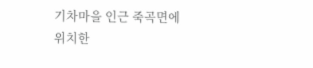기차마을 인근 죽곡면에 위치한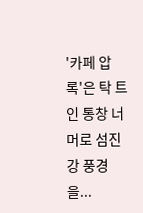'카페 압록'은 탁 트인 통창 너머로 섬진강 풍경을...